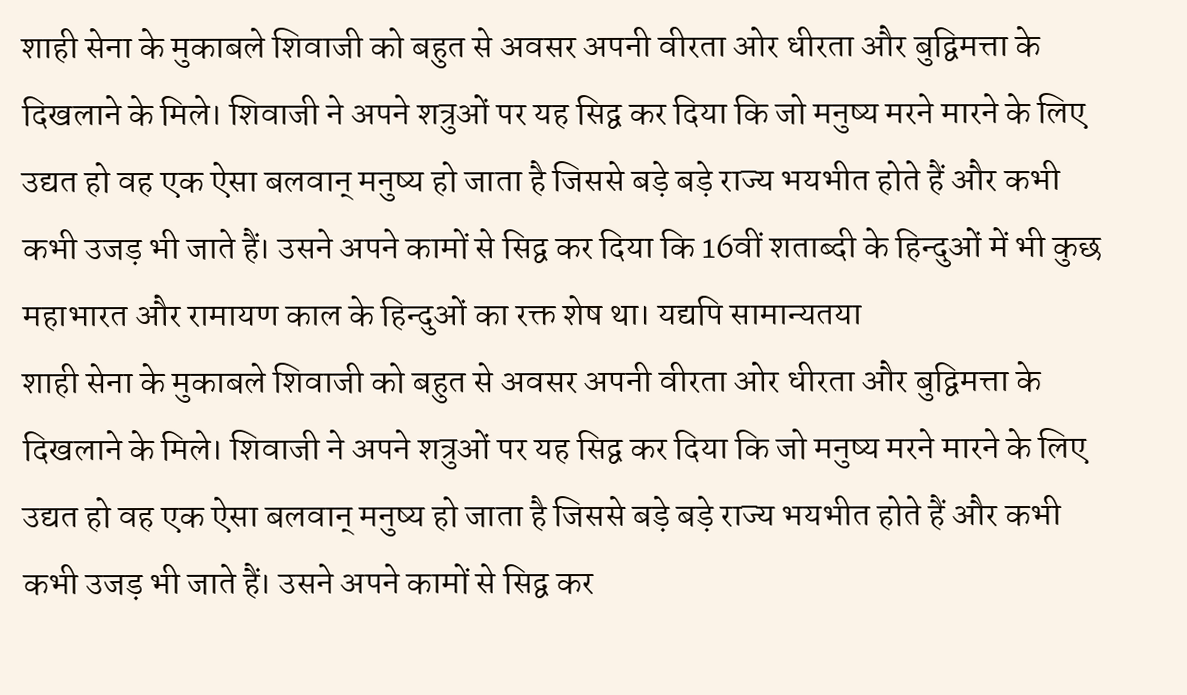शाही सेना के मुकाबले शिवाजी को बहुत से अवसर अपनी वीरता ओर धीरता और बुद्विमत्ता के दिखलाने के मिले। शिवाजी ने अपने शत्रुओं पर यह सिद्व कर दिया कि जो मनुष्य मरने मारने के लिए उद्यत हो वह एक ऐसा बलवान् मनुष्य हो जाता है जिससे बड़े बड़े राज्य भयभीत होते हैं और कभी कभी उजड़ भी जाते हैं। उसने अपने कामों से सिद्व कर दिया कि 16वीं शताब्दी के हिन्दुओं में भी कुछ महाभारत और रामायण काल के हिन्दुओं का रक्त शेष था। यद्यपि सामान्यतया
शाही सेना के मुकाबले शिवाजी को बहुत से अवसर अपनी वीरता ओर धीरता और बुद्विमत्ता के दिखलाने के मिले। शिवाजी ने अपने शत्रुओं पर यह सिद्व कर दिया कि जो मनुष्य मरने मारने के लिए उद्यत हो वह एक ऐसा बलवान् मनुष्य हो जाता है जिससे बड़े बड़े राज्य भयभीत होते हैं और कभी कभी उजड़ भी जाते हैं। उसने अपने कामों से सिद्व कर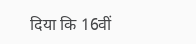दिया कि 16वीं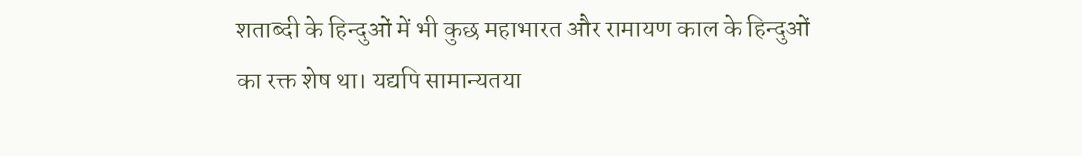शताब्दी के हिन्दुओं में भी कुछ महाभारत और रामायण काल के हिन्दुओं का रक्त शेष था। यद्यपि सामान्यतया